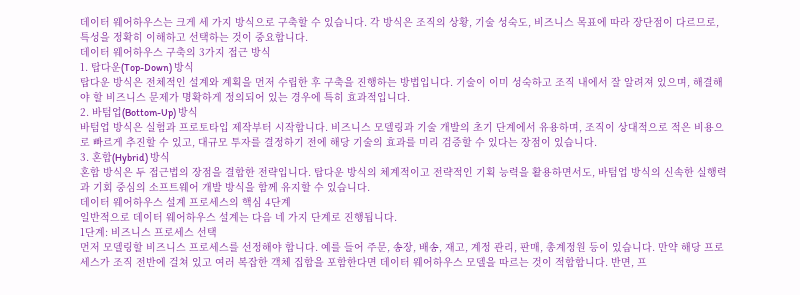데이터 웨어하우스는 크게 세 가지 방식으로 구축할 수 있습니다. 각 방식은 조직의 상황, 기술 성숙도, 비즈니스 목표에 따라 장단점이 다르므로, 특성을 정확히 이해하고 선택하는 것이 중요합니다.
데이터 웨어하우스 구축의 3가지 접근 방식
1. 탑다운(Top-Down) 방식
탑다운 방식은 전체적인 설계와 계획을 먼저 수립한 후 구축을 진행하는 방법입니다. 기술이 이미 성숙하고 조직 내에서 잘 알려져 있으며, 해결해야 할 비즈니스 문제가 명확하게 정의되어 있는 경우에 특히 효과적입니다.
2. 바텀업(Bottom-Up) 방식
바텀업 방식은 실험과 프로토타입 제작부터 시작합니다. 비즈니스 모델링과 기술 개발의 초기 단계에서 유용하며, 조직이 상대적으로 적은 비용으로 빠르게 추진할 수 있고, 대규모 투자를 결정하기 전에 해당 기술의 효과를 미리 검증할 수 있다는 장점이 있습니다.
3. 혼합(Hybrid) 방식
혼합 방식은 두 접근법의 장점을 결합한 전략입니다. 탑다운 방식의 체계적이고 전략적인 기획 능력을 활용하면서도, 바텀업 방식의 신속한 실행력과 기회 중심의 소프트웨어 개발 방식을 함께 유지할 수 있습니다.
데이터 웨어하우스 설계 프로세스의 핵심 4단계
일반적으로 데이터 웨어하우스 설계는 다음 네 가지 단계로 진행됩니다.
1단계: 비즈니스 프로세스 선택
먼저 모델링할 비즈니스 프로세스를 선정해야 합니다. 예를 들어 주문, 송장, 배송, 재고, 계정 관리, 판매, 총계정원 등이 있습니다. 만약 해당 프로세스가 조직 전반에 걸쳐 있고 여러 복잡한 객체 집합을 포함한다면 데이터 웨어하우스 모델을 따르는 것이 적합합니다. 반면, 프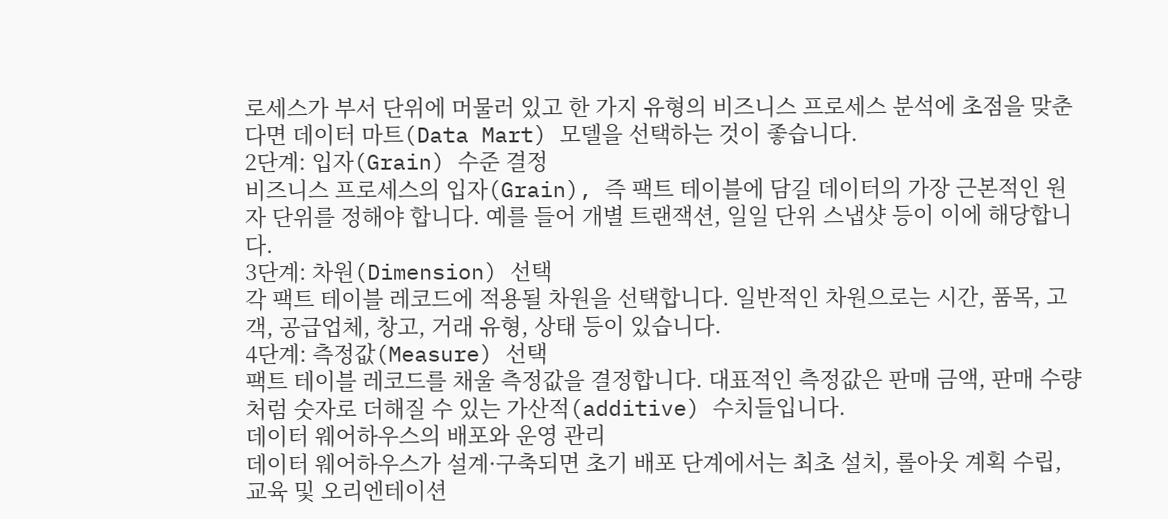로세스가 부서 단위에 머물러 있고 한 가지 유형의 비즈니스 프로세스 분석에 초점을 맞춘다면 데이터 마트(Data Mart) 모델을 선택하는 것이 좋습니다.
2단계: 입자(Grain) 수준 결정
비즈니스 프로세스의 입자(Grain), 즉 팩트 테이블에 담길 데이터의 가장 근본적인 원자 단위를 정해야 합니다. 예를 들어 개별 트랜잭션, 일일 단위 스냅샷 등이 이에 해당합니다.
3단계: 차원(Dimension) 선택
각 팩트 테이블 레코드에 적용될 차원을 선택합니다. 일반적인 차원으로는 시간, 품목, 고객, 공급업체, 창고, 거래 유형, 상태 등이 있습니다.
4단계: 측정값(Measure) 선택
팩트 테이블 레코드를 채울 측정값을 결정합니다. 대표적인 측정값은 판매 금액, 판매 수량처럼 숫자로 더해질 수 있는 가산적(additive) 수치들입니다.
데이터 웨어하우스의 배포와 운영 관리
데이터 웨어하우스가 설계·구축되면 초기 배포 단계에서는 최초 설치, 롤아웃 계획 수립, 교육 및 오리엔테이션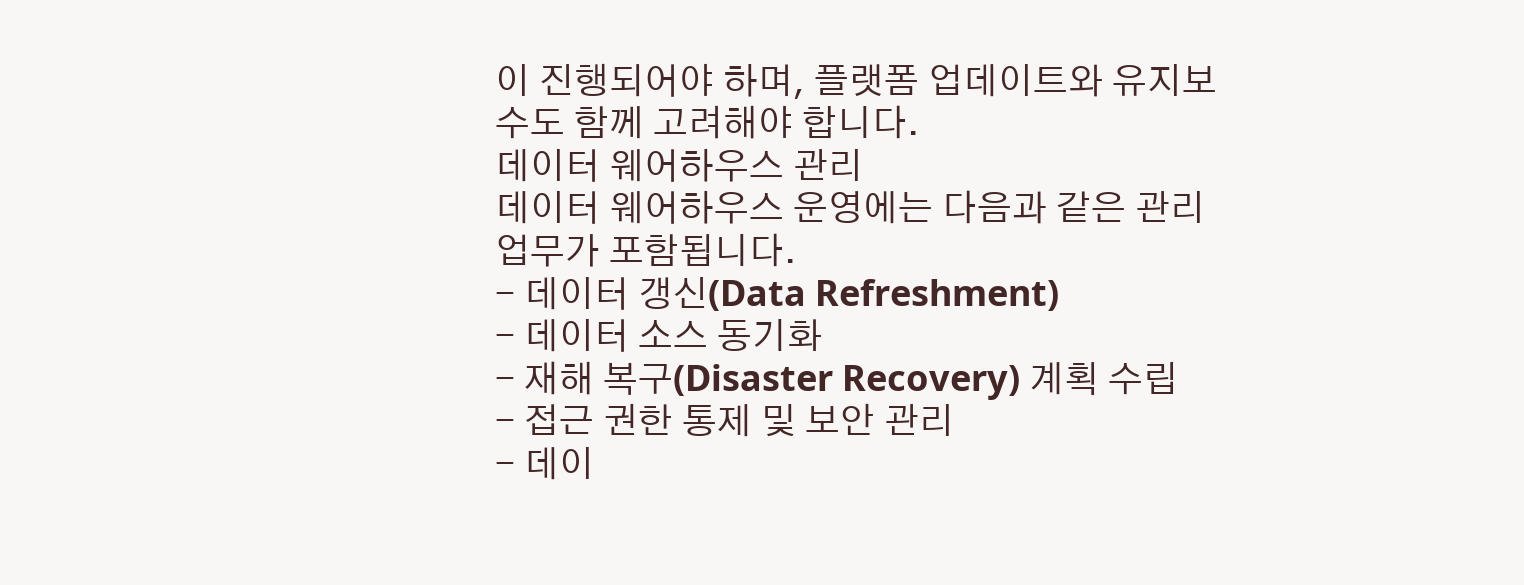이 진행되어야 하며, 플랫폼 업데이트와 유지보수도 함께 고려해야 합니다.
데이터 웨어하우스 관리
데이터 웨어하우스 운영에는 다음과 같은 관리 업무가 포함됩니다.
- 데이터 갱신(Data Refreshment)
- 데이터 소스 동기화
- 재해 복구(Disaster Recovery) 계획 수립
- 접근 권한 통제 및 보안 관리
- 데이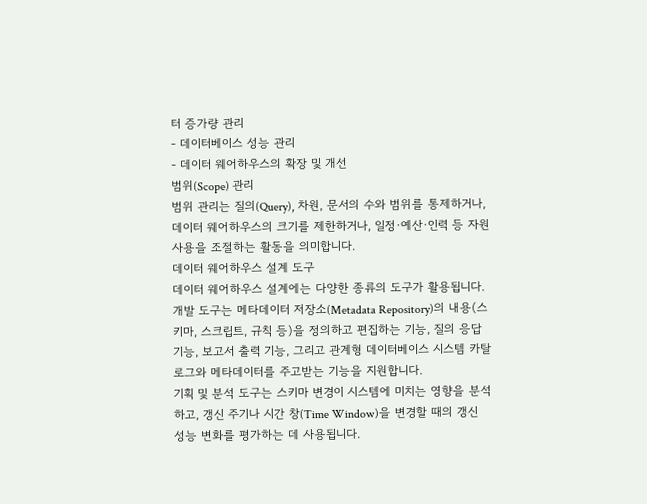터 증가량 관리
- 데이터베이스 성능 관리
- 데이터 웨어하우스의 확장 및 개선
범위(Scope) 관리
범위 관리는 질의(Query), 차원, 문서의 수와 범위를 통제하거나, 데이터 웨어하우스의 크기를 제한하거나, 일정·예산·인력 등 자원 사용을 조절하는 활동을 의미합니다.
데이터 웨어하우스 설계 도구
데이터 웨어하우스 설계에는 다양한 종류의 도구가 활용됩니다.
개발 도구는 메타데이터 저장소(Metadata Repository)의 내용(스키마, 스크립트, 규칙 등)을 정의하고 편집하는 기능, 질의 응답 기능, 보고서 출력 기능, 그리고 관계형 데이터베이스 시스템 카탈로그와 메타데이터를 주고받는 기능을 지원합니다.
기획 및 분석 도구는 스키마 변경이 시스템에 미치는 영향을 분석하고, 갱신 주기나 시간 창(Time Window)을 변경할 때의 갱신 성능 변화를 평가하는 데 사용됩니다.